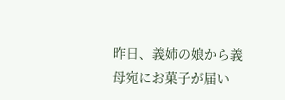昨日、義姉の娘から義母宛にお菓子が届い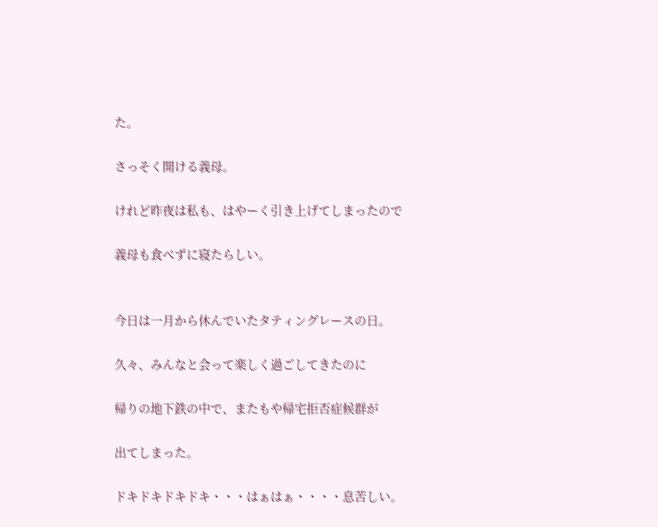た。

さっそく開ける義母。

けれど昨夜は私も、はやーく引き上げてしまったので

義母も食べずに寝たらしい。


今日は一月から休んでいたタティングレースの日。

久々、みんなと会って楽しく過ごしてきたのに

帰りの地下鉄の中で、またもや帰宅拒否症候群が

出てしまった。

ドキドキドキドキ・・・はぁはぁ・・・・息苦しい。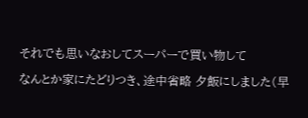それでも思いなおしてスーパーで買い物して

なんとか家にたどりつき、途中省略 夕飯にしました(早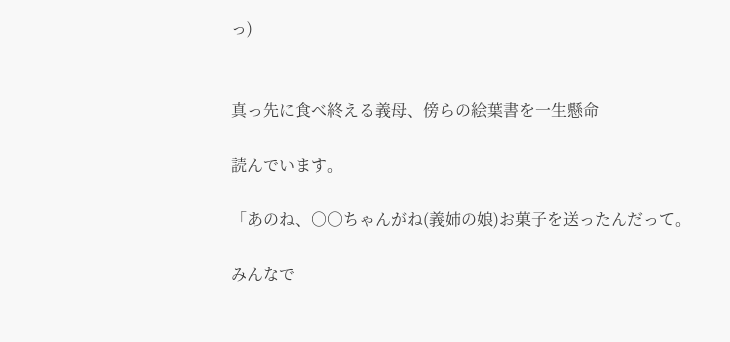っ)


真っ先に食べ終える義母、傍らの絵葉書を一生懸命

読んでいます。

「あのね、○○ちゃんがね(義姉の娘)お菓子を送ったんだって。

みんなで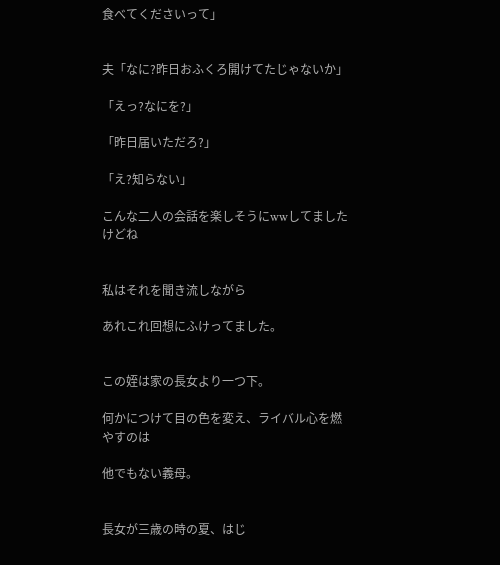食べてくださいって」


夫「なに?昨日おふくろ開けてたじゃないか」

「えっ?なにを?」

「昨日届いただろ?」

「え?知らない」

こんな二人の会話を楽しそうにwwしてましたけどね


私はそれを聞き流しながら

あれこれ回想にふけってました。


この姪は家の長女より一つ下。

何かにつけて目の色を変え、ライバル心を燃やすのは

他でもない義母。


長女が三歳の時の夏、はじ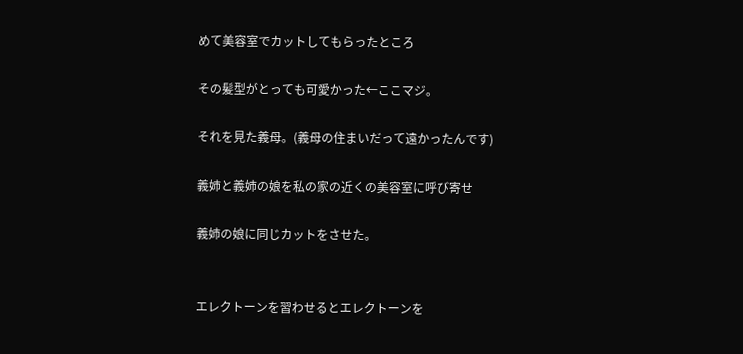めて美容室でカットしてもらったところ

その髪型がとっても可愛かった←ここマジ。

それを見た義母。(義母の住まいだって遠かったんです)

義姉と義姉の娘を私の家の近くの美容室に呼び寄せ

義姉の娘に同じカットをさせた。


エレクトーンを習わせるとエレクトーンを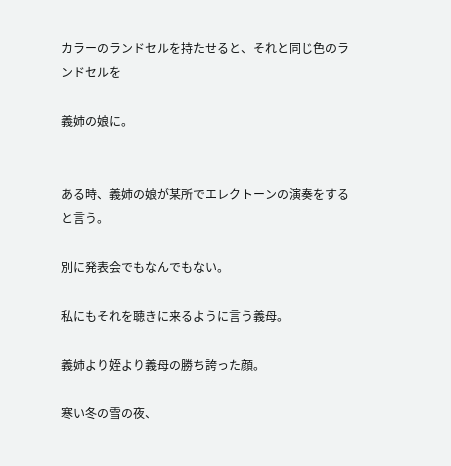カラーのランドセルを持たせると、それと同じ色のランドセルを

義姉の娘に。


ある時、義姉の娘が某所でエレクトーンの演奏をすると言う。

別に発表会でもなんでもない。

私にもそれを聴きに来るように言う義母。

義姉より姪より義母の勝ち誇った顔。

寒い冬の雪の夜、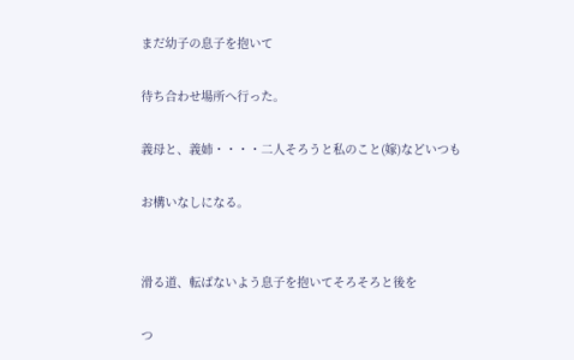まだ幼子の息子を抱いて

待ち合わせ場所へ行った。

義母と、義姉・・・・二人そろうと私のこと(嫁)などいつも

お構いなしになる。


滑る道、転ばないよう息子を抱いてそろそろと後を

つ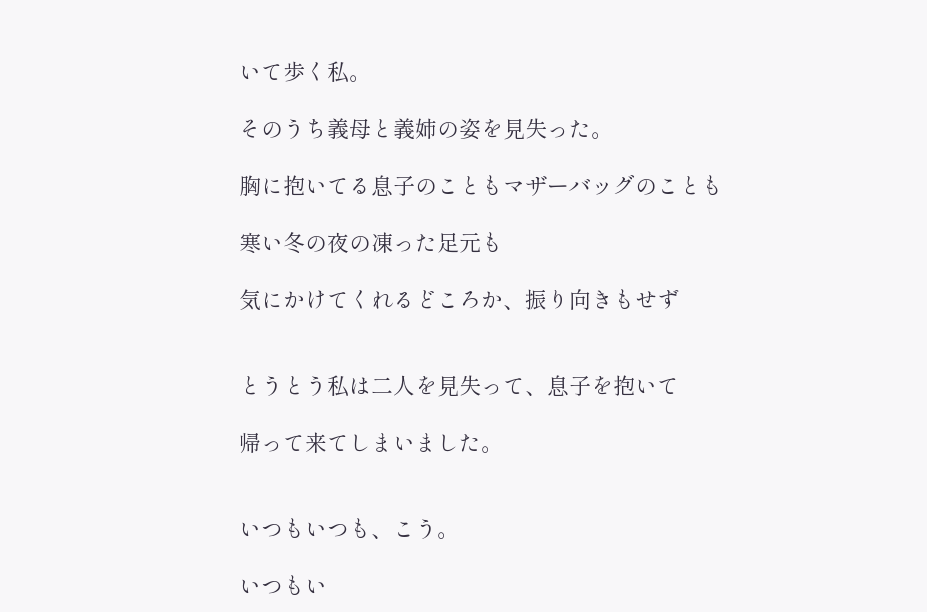いて歩く私。

そのうち義母と義姉の姿を見失った。

胸に抱いてる息子のこともマザーバッグのことも

寒い冬の夜の凍った足元も

気にかけてくれるどころか、振り向きもせず


とうとう私は二人を見失って、息子を抱いて

帰って来てしまいました。


いつもいつも、こう。

いつもい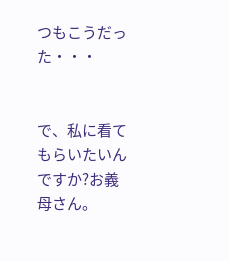つもこうだった・・・


で、私に看てもらいたいんですか?お義母さん。